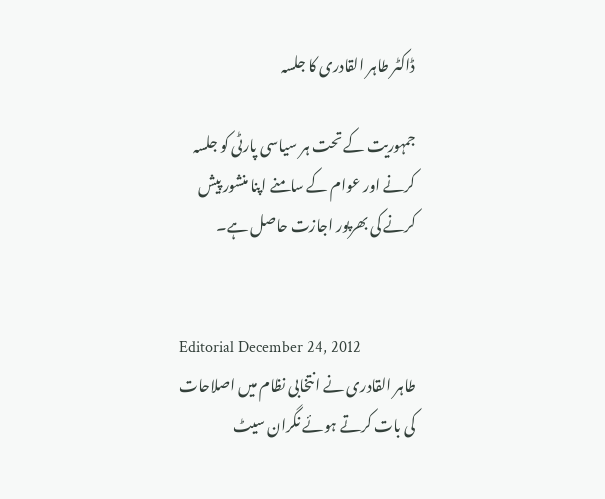ڈاکٹر طاہر القادری کا جلسہ

جمہوریت کے تحت ہر سیاسی پارٹی کو جلسہ کرنے اور عوام کے سامنے اپنا منشور پیش کرنے کی بھرپور اجازت حاصل ہے۔


Editorial December 24, 2012
طاہر القادری نے انتخابی نظام میں اصلاحات کی بات کرتے ہوئے نگران سیٹ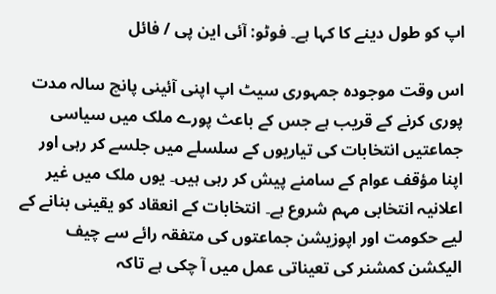اپ کو طول دینے کا کہا ہے۔ فوٹو: آئی این پی / فائل

اس وقت موجودہ جمہوری سیٹ اپ اپنی آئینی پانچ سالہ مدت پوری کرنے کے قریب ہے جس کے باعث پورے ملک میں سیاسی جماعتیں انتخابات کی تیاریوں کے سلسلے میں جلسے کر رہی اور اپنا مؤقف عوام کے سامنے پیش کر رہی ہیں۔ یوں ملک میں غیر اعلانیہ انتخابی مہم شروع ہے۔ انتخابات کے انعقاد کو یقینی بنانے کے لیے حکومت اور اپوزیشن جماعتوں کی متفقہ رائے سے چیف الیکشن کمشنر کی تعیناتی عمل میں آ چکی ہے تاکہ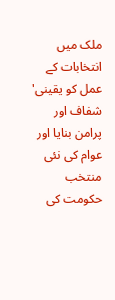ملک میں انتخابات کے عمل کو یقینی' شفاف اور پرامن بنایا اور عوام کی نئی منتخب حکومت کی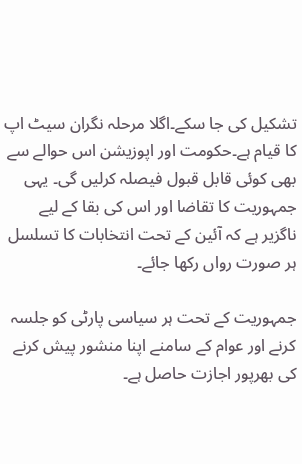تشکیل کی جا سکے۔اگلا مرحلہ نگران سیٹ اپ کا قیام ہے۔حکومت اور اپوزیشن اس حوالے سے بھی کوئی قابل قبول فیصلہ کرلیں گی۔ یہی جمہوریت کا تقاضا اور اس کی بقا کے لیے ناگزیر ہے کہ آئین کے تحت انتخابات کا تسلسل ہر صورت رواں رکھا جائے۔

جمہوریت کے تحت ہر سیاسی پارٹی کو جلسہ کرنے اور عوام کے سامنے اپنا منشور پیش کرنے کی بھرپور اجازت حاصل ہے۔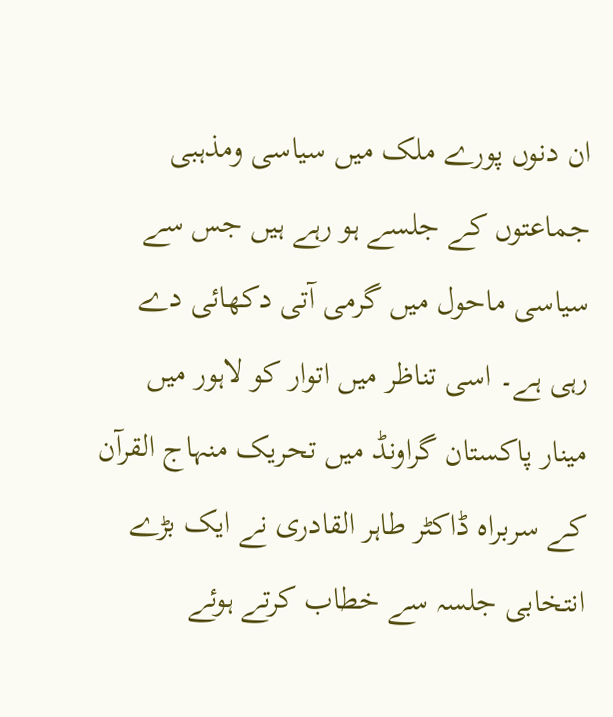ان دنوں پورے ملک میں سیاسی ومذہبی جماعتوں کے جلسے ہو رہے ہیں جس سے سیاسی ماحول میں گرمی آتی دکھائی دے رہی ہے۔ اسی تناظر میں اتوار کو لاہور میں مینار پاکستان گراونڈ میں تحریک منہاج القرآن کے سربراہ ڈاکٹر طاہر القادری نے ایک بڑے انتخابی جلسہ سے خطاب کرتے ہوئے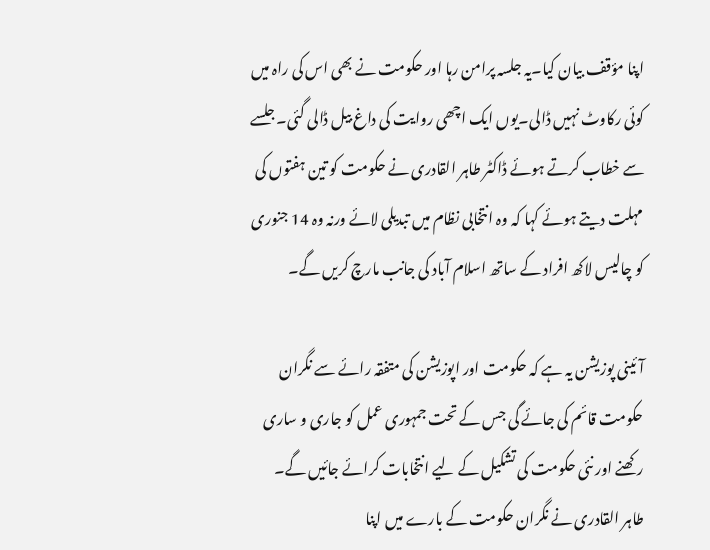اپنا مؤقف بیان کیا۔یہ جلسہ پرامن رہا اور حکومت نے بھی اس کی راہ میں کوئی رکاوٹ نہیں ڈالی۔یوں ایک اچھی روایت کی داغ بیل ڈالی گئی۔جلسے سے خطاب کرتے ہوئے ڈاکٹر طاہر القادری نے حکومت کو تین ہفتوں کی مہلت دیتے ہوئے کہا کہ وہ انتخابی نظام میں تبدیلی لائے ورنہ وہ 14 جنوری کو چالیس لاکھ افراد کے ساتھ اسلام آباد کی جانب مارچ کریں گے۔

آئینی پوزیشن یہ ہے کہ حکومت اور اپوزیشن کی متفقہ رائے سے نگران حکومت قائم کی جائے گی جس کے تحت جمہوری عمل کو جاری و ساری رکھنے اور نئی حکومت کی تشکیل کے لیے انتخابات کرائے جائیں گے۔ طاہر القادری نے نگران حکومت کے بارے میں اپنا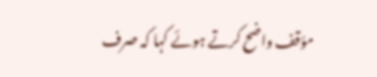مؤقف واضح کرتے ہوئے کہا کہ صرف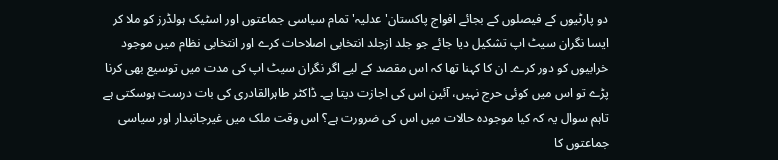دو پارٹیوں کے فیصلوں کے بجائے افواج پاکستان' عدلیہ' تمام سیاسی جماعتوں اور اسٹیک ہولڈرز کو ملا کر ایسا نگران سیٹ اپ تشکیل دیا جائے جو جلد ازجلد انتخابی اصلاحات کرے اور انتخابی نظام میں موجود خرابیوں کو دور کرے۔ ان کا کہنا تھا کہ اس مقصد کے لیے اگر نگران سیٹ اپ کی مدت میں توسیع بھی کرنا پڑے تو اس میں کوئی حرج نہیں، آئین اس کی اجازت دیتا ہے۔ ڈاکٹر طاہرالقادری کی بات درست ہوسکتی ہے تاہم سوال یہ کہ کیا موجودہ حالات میں اس کی ضرورت ہے؟ اس وقت ملک میں غیرجانبدار اور سیاسی جماعتوں کا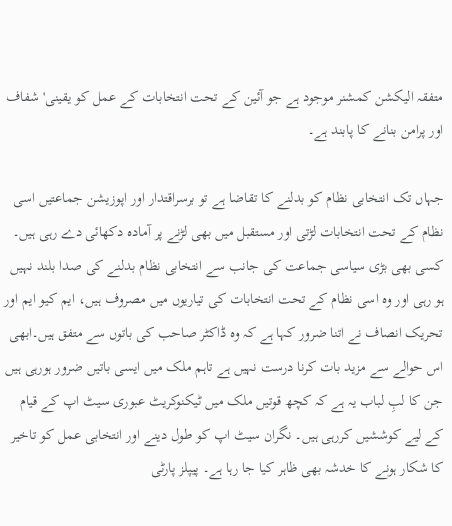متفقہ الیکشن کمشنر موجود ہے جو آئین کے تحت انتخابات کے عمل کو یقینی' شفاف اور پرامن بنانے کا پابند ہے۔

جہاں تک انتخابی نظام کو بدلنے کا تقاضا ہے تو برسراقتدار اور اپوزیشن جماعتیں اسی نظام کے تحت انتخابات لڑتی اور مستقبل میں بھی لڑنے پر آمادہ دکھائی دے رہی ہیں۔ کسی بھی بڑی سیاسی جماعت کی جانب سے انتخابی نظام بدلنے کی صدا بلند نہیں ہو رہی اور وہ اسی نظام کے تحت انتخابات کی تیاریوں میں مصروف ہیں، ایم کیو ایم اور تحریک انصاف نے اتنا ضرور کہا ہے کہ وہ ڈاکٹر صاحب کی باتوں سے متفق ہیں۔ابھی اس حوالے سے مزید بات کرنا درست نہیں ہے تاہم ملک میں ایسی باتیں ضرور ہورہی ہیں جن کا لبِ لباب یہ ہے کہ کچھ قوتیں ملک میں ٹیکنوکریٹ عبوری سیٹ اپ کے قیام کے لیے کوششیں کررہی ہیں۔ نگران سیٹ اپ کو طول دینے اور انتخابی عمل کو تاخیر کا شکار ہونے کا خدشہ بھی ظاہر کیا جا رہا ہے۔ پیپلز پارٹی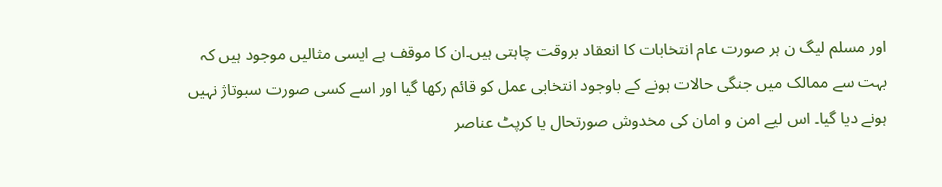اور مسلم لیگ ن ہر صورت عام انتخابات کا انعقاد بروقت چاہتی ہیں۔ان کا موقف ہے ایسی مثالیں موجود ہیں کہ بہت سے ممالک میں جنگی حالات ہونے کے باوجود انتخابی عمل کو قائم رکھا گیا اور اسے کسی صورت سبوتاژ نہیں ہونے دیا گیا۔ اس لیے امن و امان کی مخدوش صورتحال یا کرپٹ عناصر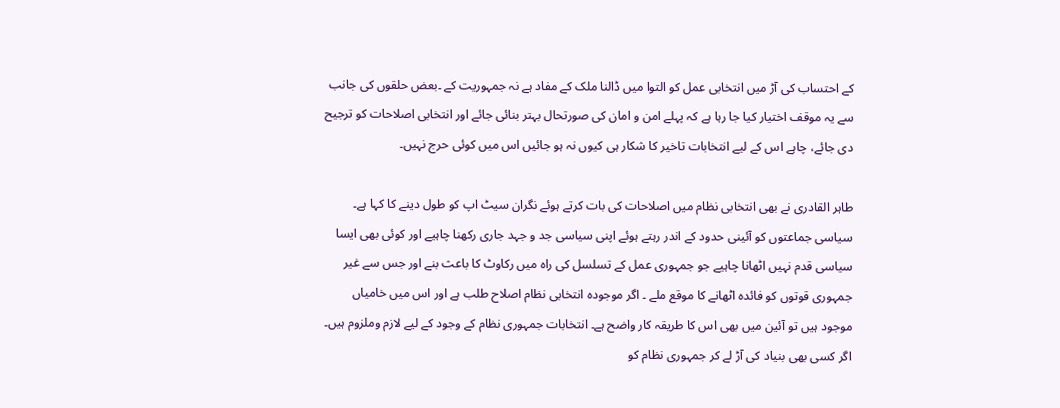کے احتساب کی آڑ میں انتخابی عمل کو التوا میں ڈالنا ملک کے مفاد ہے نہ جمہوریت کے ۔بعض حلقوں کی جانب سے یہ موقف اختیار کیا جا رہا ہے کہ پہلے امن و امان کی صورتحال بہتر بنائی جائے اور انتخابی اصلاحات کو ترجیح دی جائے، چاہے اس کے لیے انتخابات تاخیر کا شکار ہی کیوں نہ ہو جائیں اس میں کوئی حرج نہیں۔

طاہر القادری نے بھی انتخابی نظام میں اصلاحات کی بات کرتے ہوئے نگران سیٹ اپ کو طول دینے کا کہا ہے۔ سیاسی جماعتوں کو آئینی حدود کے اندر رہتے ہوئے اپنی سیاسی جد و جہد جاری رکھنا چاہیے اور کوئی بھی ایسا سیاسی قدم نہیں اٹھانا چاہیے جو جمہوری عمل کے تسلسل کی راہ میں رکاوٹ کا باعث بنے اور جس سے غیر جمہوری قوتوں کو فائدہ اٹھانے کا موقع ملے ۔ اگر موجودہ انتخابی نظام اصلاح طلب ہے اور اس میں خامیاں موجود ہیں تو آئین میں بھی اس کا طریقہ کار واضح ہے۔ انتخابات جمہوری نظام کے وجود کے لیے لازم وملزوم ہیں۔ اگر کسی بھی بنیاد کی آڑ لے کر جمہوری نظام کو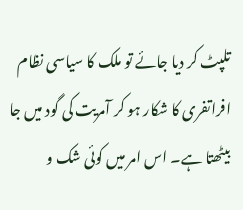تلپٹ کر دیا جائے تو ملک کا سیاسی نظام افراتفری کا شکار ہو کر آمریت کی گود میں جا بیٹھتا ہے۔ اس امر میں کوئی شک و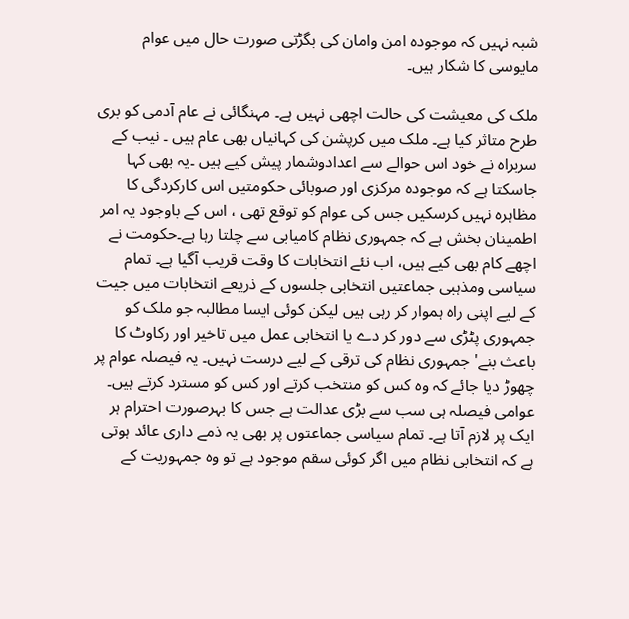شبہ نہیں کہ موجودہ امن وامان کی بگڑتی صورت حال میں عوام مایوسی کا شکار ہیں۔

ملک کی معیشت کی حالت اچھی نہیں ہے۔ مہنگائی نے عام آدمی کو بری طرح متاثر کیا ہے۔ ملک میں کرپشن کی کہانیاں بھی عام ہیں ۔ نیب کے سربراہ نے خود اس حوالے سے اعدادوشمار پیش کیے ہیں ۔یہ بھی کہا جاسکتا ہے کہ موجودہ مرکزی اور صوبائی حکومتیں اس کارکردگی کا مظاہرہ نہیں کرسکیں جس کی عوام کو توقع تھی ، اس کے باوجود یہ امر اطمینان بخش ہے کہ جمہوری نظام کامیابی سے چلتا رہا ہے۔حکومت نے اچھے کام بھی کیے ہیں، اب نئے انتخابات کا وقت قریب آگیا ہے۔ تمام سیاسی ومذہبی جماعتیں انتخابی جلسوں کے ذریعے انتخابات میں جیت کے لیے اپنی راہ ہموار کر رہی ہیں لیکن کوئی ایسا مطالبہ جو ملک کو جمہوری پٹڑی سے دور کر دے یا انتخابی عمل میں تاخیر اور رکاوٹ کا باعث بنے' جمہوری نظام کی ترقی کے لیے درست نہیں۔ یہ فیصلہ عوام پر چھوڑ دیا جائے کہ وہ کس کو منتخب کرتے اور کس کو مسترد کرتے ہیں۔ عوامی فیصلہ ہی سب سے بڑی عدالت ہے جس کا بہرصورت احترام ہر ایک پر لازم آتا ہے۔ تمام سیاسی جماعتوں پر بھی یہ ذمے داری عائد ہوتی ہے کہ انتخابی نظام میں اگر کوئی سقم موجود ہے تو وہ جمہوریت کے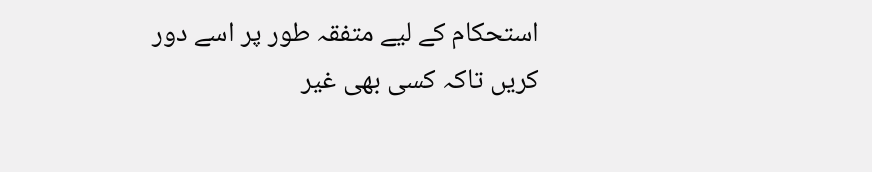استحکام کے لیے متفقہ طور پر اسے دور کریں تاکہ کسی بھی غیر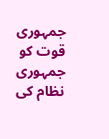جمہوری قوت کو جمہوری نظام کی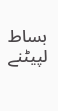بساط لپیٹنے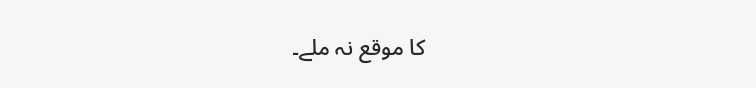کا موقع نہ ملے۔